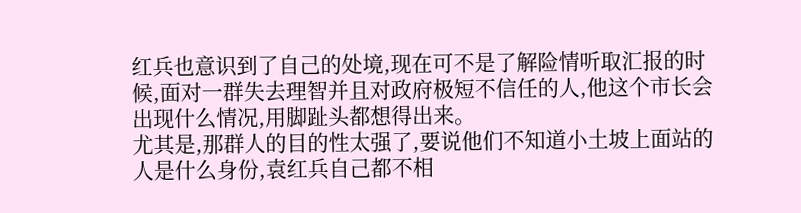红兵也意识到了自己的处境,现在可不是了解险情听取汇报的时候,面对一群失去理智并且对政府极短不信任的人,他这个市长会出现什么情况,用脚趾头都想得出来。
尤其是,那群人的目的性太强了,要说他们不知道小土坡上面站的人是什么身份,袁红兵自己都不相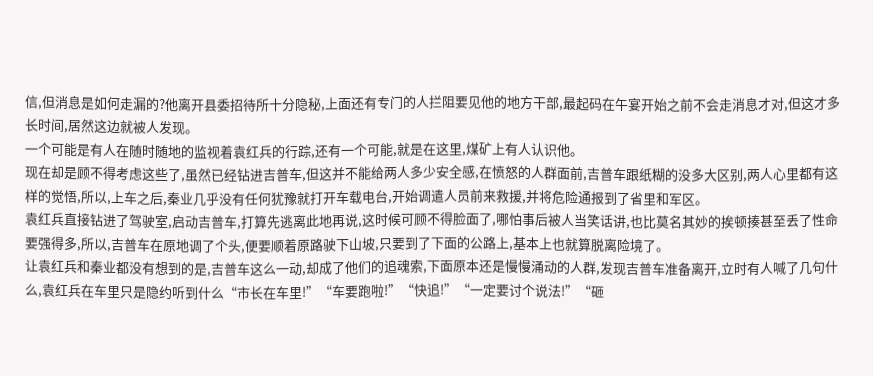信,但消息是如何走漏的?他离开县委招待所十分隐秘,上面还有专门的人拦阻要见他的地方干部,最起码在午宴开始之前不会走消息才对,但这才多长时间,居然这边就被人发现。
一个可能是有人在随时随地的监视着袁红兵的行踪,还有一个可能,就是在这里,煤矿上有人认识他。
现在却是顾不得考虑这些了,虽然已经钻进吉普车,但这并不能给两人多少安全感,在愤怒的人群面前,吉普车跟纸糊的没多大区别,两人心里都有这样的觉悟,所以,上车之后,秦业几乎没有任何犹豫就打开车载电台,开始调遣人员前来救援,并将危险通报到了省里和军区。
袁红兵直接钻进了驾驶室,启动吉普车,打算先逃离此地再说,这时候可顾不得脸面了,哪怕事后被人当笑话讲,也比莫名其妙的挨顿揍甚至丢了性命要强得多,所以,吉普车在原地调了个头,便要顺着原路驶下山坡,只要到了下面的公路上,基本上也就算脱离险境了。
让袁红兵和秦业都没有想到的是,吉普车这么一动,却成了他们的追魂索,下面原本还是慢慢涌动的人群,发现吉普车准备离开,立时有人喊了几句什么,袁红兵在车里只是隐约听到什么“市长在车里!”“车要跑啦!”“快追!”“一定要讨个说法!”“砸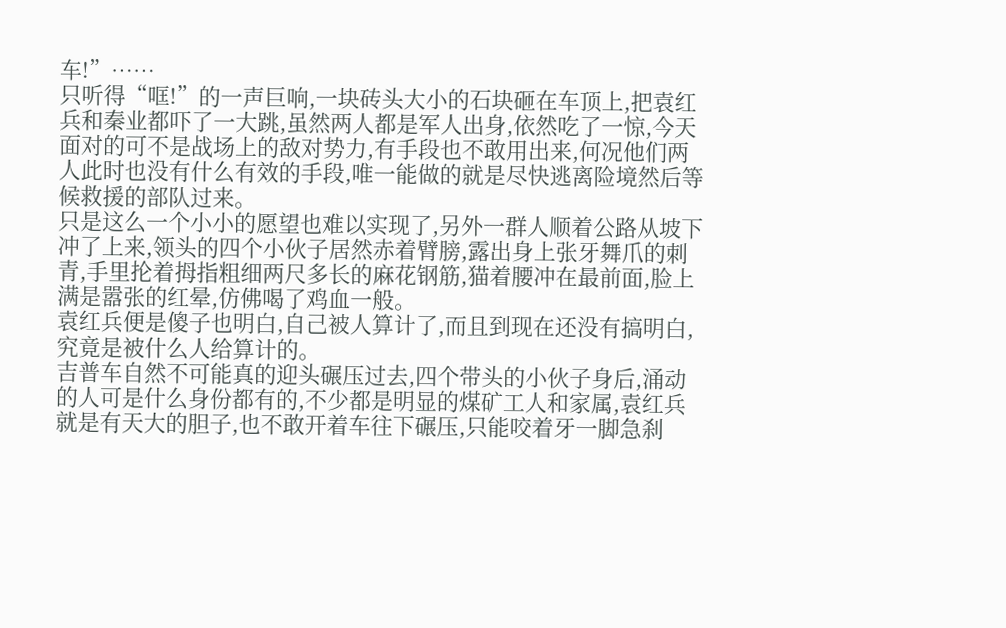车!”……
只听得“哐!”的一声巨响,一块砖头大小的石块砸在车顶上,把袁红兵和秦业都吓了一大跳,虽然两人都是军人出身,依然吃了一惊,今天面对的可不是战场上的敌对势力,有手段也不敢用出来,何况他们两人此时也没有什么有效的手段,唯一能做的就是尽快逃离险境然后等候救援的部队过来。
只是这么一个小小的愿望也难以实现了,另外一群人顺着公路从坡下冲了上来,领头的四个小伙子居然赤着臂膀,露出身上张牙舞爪的刺青,手里抡着拇指粗细两尺多长的麻花钢筋,猫着腰冲在最前面,脸上满是嚣张的红晕,仿佛喝了鸡血一般。
袁红兵便是傻子也明白,自己被人算计了,而且到现在还没有搞明白,究竟是被什么人给算计的。
吉普车自然不可能真的迎头碾压过去,四个带头的小伙子身后,涌动的人可是什么身份都有的,不少都是明显的煤矿工人和家属,袁红兵就是有天大的胆子,也不敢开着车往下碾压,只能咬着牙一脚急刹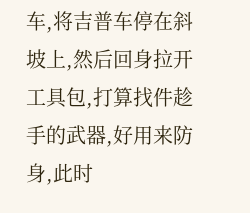车,将吉普车停在斜坡上,然后回身拉开工具包,打算找件趁手的武器,好用来防身,此时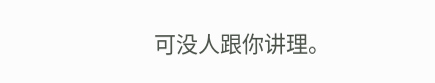可没人跟你讲理。